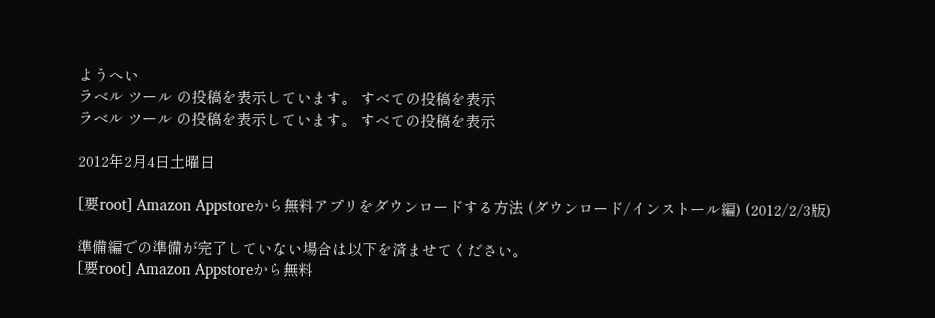ようへい
ラベル ツール の投稿を表示しています。 すべての投稿を表示
ラベル ツール の投稿を表示しています。 すべての投稿を表示

2012年2月4日土曜日

[要root] Amazon Appstoreから無料アプリをダウンロードする方法 (ダウンロード/インストール編) (2012/2/3版)

準備編での準備が完了していない場合は以下を済ませてください。
[要root] Amazon Appstoreから無料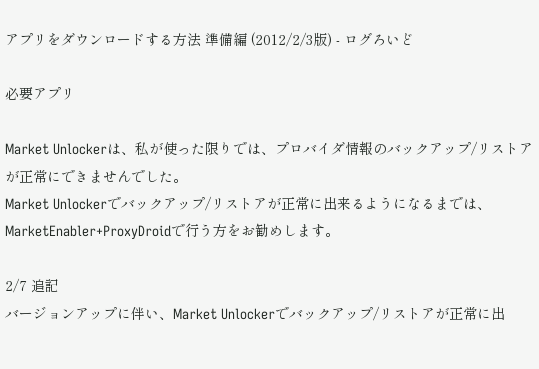アプリをダウンロードする方法 準備編 (2012/2/3版) - ログろいど

必要アプリ

Market Unlockerは、私が使った限りでは、プロバイダ情報のバックアップ/リストアが正常にできませんでした。
Market Unlockerでバックアップ/リストアが正常に出来るようになるまでは、MarketEnabler+ProxyDroidで行う方をお勧めします。

2/7 追記
バージョンアップに伴い、Market Unlockerでバックアップ/リストアが正常に出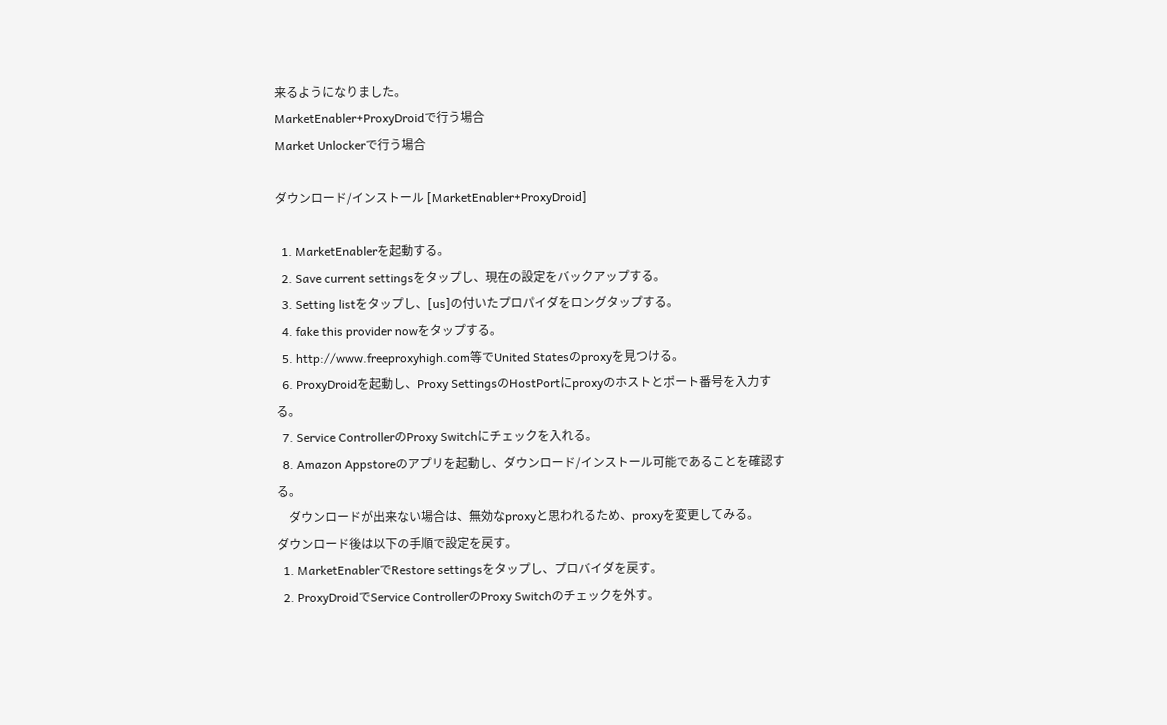来るようになりました。
MarketEnabler+ProxyDroidで行う場合
Market Unlockerで行う場合

ダウンロード/インストール [MarketEnabler+ProxyDroid]

  1. MarketEnablerを起動する。
  2. Save current settingsをタップし、現在の設定をバックアップする。
  3. Setting listをタップし、[us]の付いたプロパイダをロングタップする。
  4. fake this provider nowをタップする。
  5. http://www.freeproxyhigh.com等でUnited Statesのproxyを見つける。
  6. ProxyDroidを起動し、Proxy SettingsのHostPortにproxyのホストとポート番号を入力する。
  7. Service ControllerのProxy Switchにチェックを入れる。
  8. Amazon Appstoreのアプリを起動し、ダウンロード/インストール可能であることを確認する。
    ダウンロードが出来ない場合は、無効なproxyと思われるため、proxyを変更してみる。
ダウンロード後は以下の手順で設定を戻す。
  1. MarketEnablerでRestore settingsをタップし、プロバイダを戻す。
  2. ProxyDroidでService ControllerのProxy Switchのチェックを外す。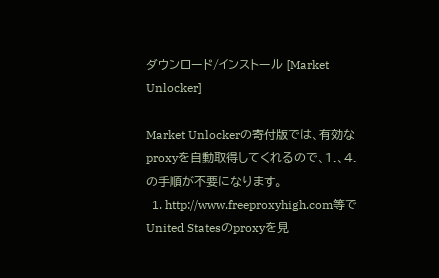ダウンロード/インストール [Market Unlocker]

Market Unlockerの寄付版では、有効なproxyを自動取得してくれるので、1.、4.の手順が不要になります。
  1. http://www.freeproxyhigh.com等でUnited Statesのproxyを見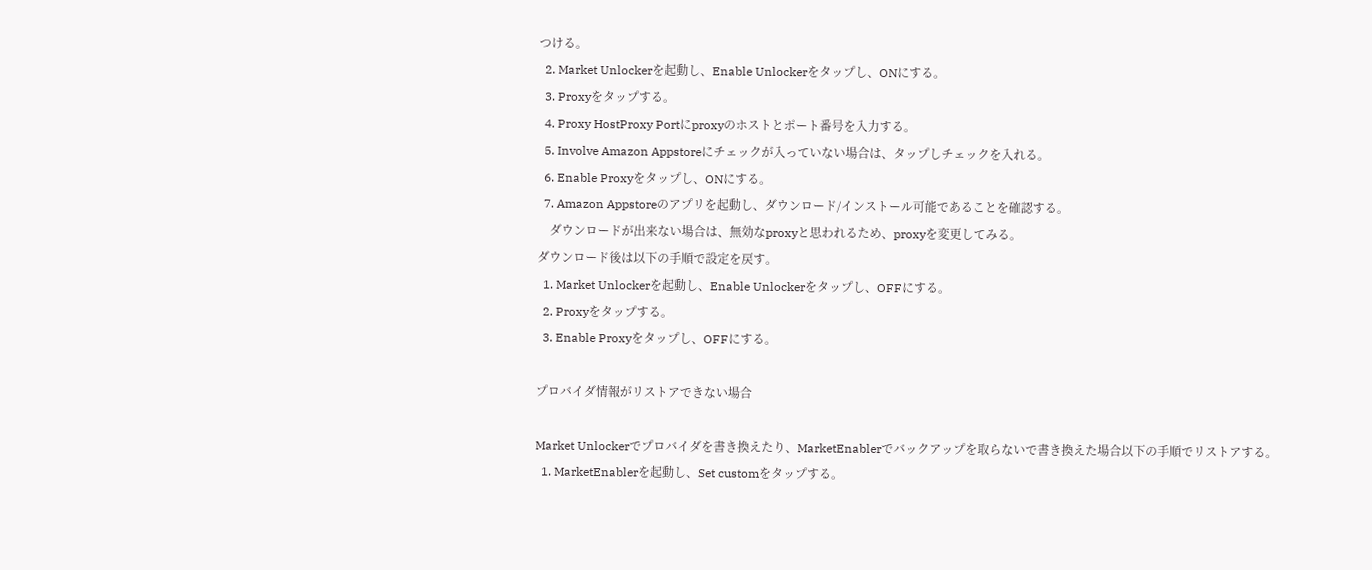つける。
  2. Market Unlockerを起動し、Enable Unlockerをタップし、ONにする。
  3. Proxyをタップする。
  4. Proxy HostProxy Portにproxyのホストとポート番号を入力する。
  5. Involve Amazon Appstoreにチェックが入っていない場合は、タップしチェックを入れる。
  6. Enable Proxyをタップし、ONにする。
  7. Amazon Appstoreのアプリを起動し、ダウンロード/インストール可能であることを確認する。
    ダウンロードが出来ない場合は、無効なproxyと思われるため、proxyを変更してみる。
ダウンロード後は以下の手順で設定を戻す。
  1. Market Unlockerを起動し、Enable Unlockerをタップし、OFFにする。
  2. Proxyをタップする。
  3. Enable Proxyをタップし、OFFにする。

プロバイダ情報がリストアできない場合

Market Unlockerでプロバイダを書き換えたり、MarketEnablerでバックアップを取らないで書き換えた場合以下の手順でリストアする。
  1. MarketEnablerを起動し、Set customをタップする。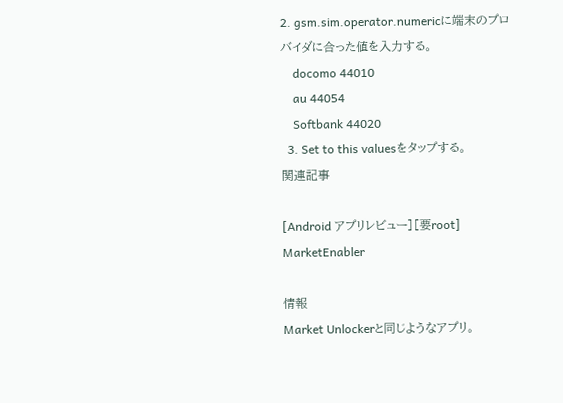2. gsm.sim.operator.numericに端末のプロバイダに合った値を入力する。
    docomo 44010
    au 44054
    Softbank 44020
  3. Set to this valuesをタップする。
関連記事

[Android アプリレビュー][要root] MarketEnabler

情報
Market Unlockerと同じようなアプリ。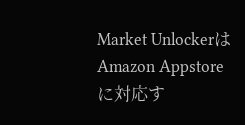Market UnlockerはAmazon Appstoreに対応す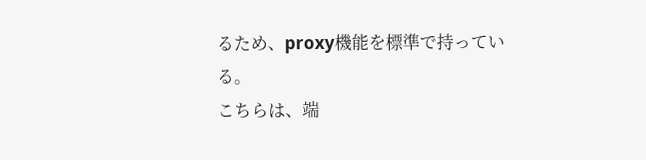るため、proxy機能を標準で持っている。
こちらは、端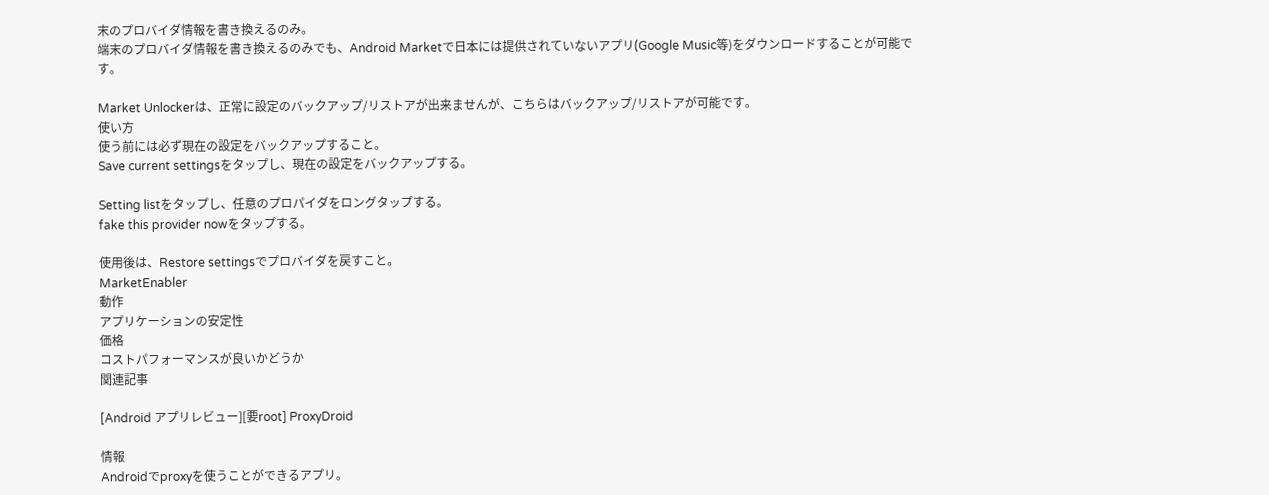末のプロバイダ情報を書き換えるのみ。
端末のプロバイダ情報を書き換えるのみでも、Android Marketで日本には提供されていないアプリ(Google Music等)をダウンロードすることが可能です。

Market Unlockerは、正常に設定のバックアップ/リストアが出来ませんが、こちらはバックアップ/リストアが可能です。
使い方
使う前には必ず現在の設定をバックアップすること。
Save current settingsをタップし、現在の設定をバックアップする。

Setting listをタップし、任意のプロパイダをロングタップする。
fake this provider nowをタップする。

使用後は、Restore settingsでプロバイダを戻すこと。
MarketEnabler
動作
アプリケーションの安定性
価格
コストパフォーマンスが良いかどうか
関連記事

[Android アプリレビュー][要root] ProxyDroid

情報
Androidでproxyを使うことができるアプリ。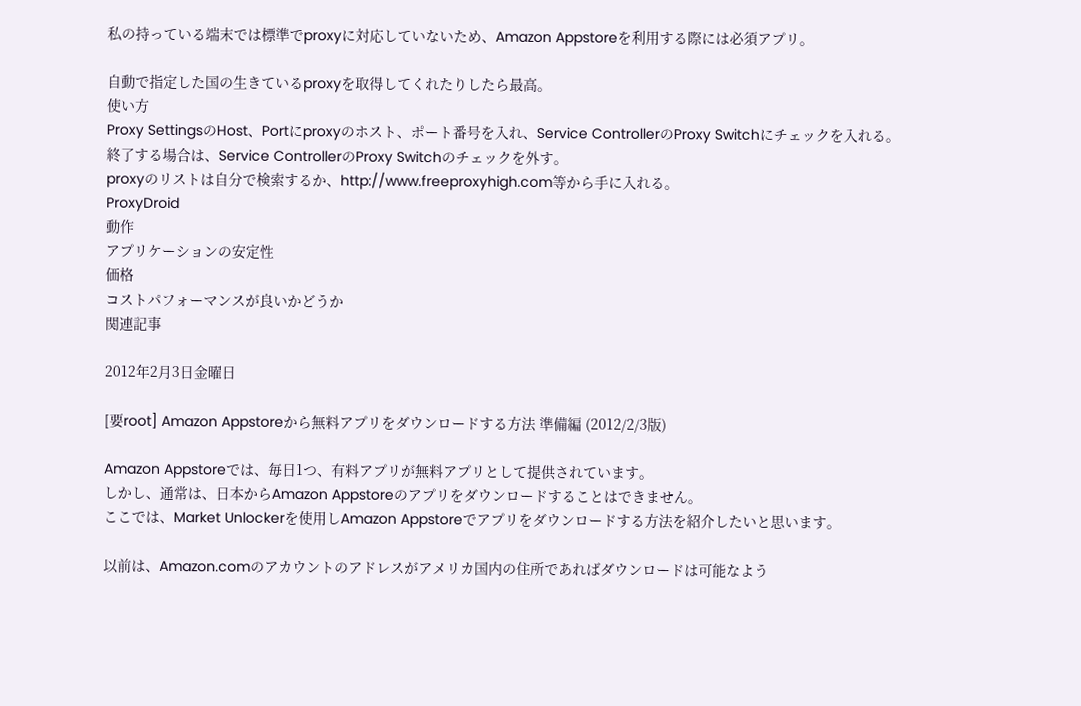私の持っている端末では標準でproxyに対応していないため、Amazon Appstoreを利用する際には必須アプリ。

自動で指定した国の生きているproxyを取得してくれたりしたら最高。
使い方
Proxy SettingsのHost、Portにproxyのホスト、ポート番号を入れ、Service ControllerのProxy Switchにチェックを入れる。
終了する場合は、Service ControllerのProxy Switchのチェックを外す。
proxyのリストは自分で検索するか、http://www.freeproxyhigh.com等から手に入れる。
ProxyDroid
動作
アプリケーションの安定性
価格
コストパフォーマンスが良いかどうか
関連記事

2012年2月3日金曜日

[要root] Amazon Appstoreから無料アプリをダウンロードする方法 準備編 (2012/2/3版)

Amazon Appstoreでは、毎日1つ、有料アプリが無料アプリとして提供されています。
しかし、通常は、日本からAmazon Appstoreのアプリをダウンロードすることはできません。
ここでは、Market Unlockerを使用しAmazon Appstoreでアプリをダウンロードする方法を紹介したいと思います。

以前は、Amazon.comのアカウントのアドレスがアメリカ国内の住所であればダウンロードは可能なよう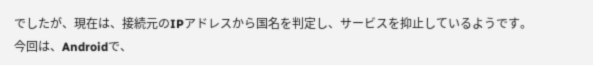でしたが、現在は、接続元のIPアドレスから国名を判定し、サービスを抑止しているようです。
今回は、Androidで、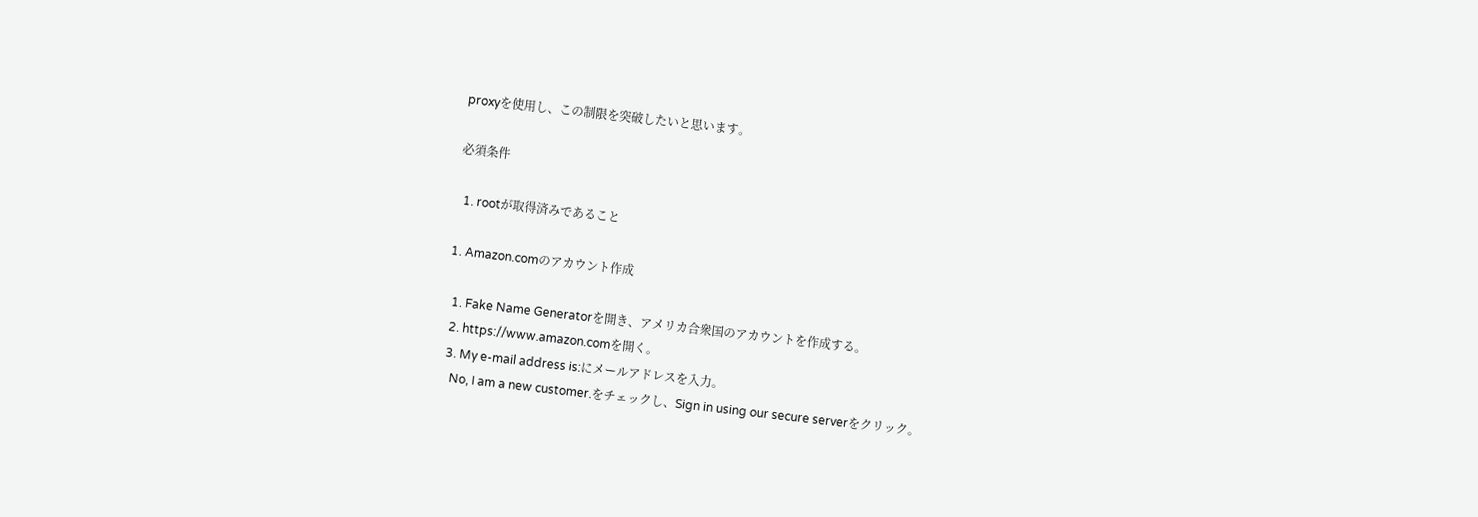proxyを使用し、この制限を突破したいと思います。

必須条件

  1. rootが取得済みであること

1. Amazon.comのアカウント作成

  1. Fake Name Generatorを開き、アメリカ合衆国のアカウントを作成する。
  2. https://www.amazon.comを開く。
  3. My e-mail address is:にメールアドレスを入力。
    No, I am a new customer.をチェックし、Sign in using our secure serverをクリック。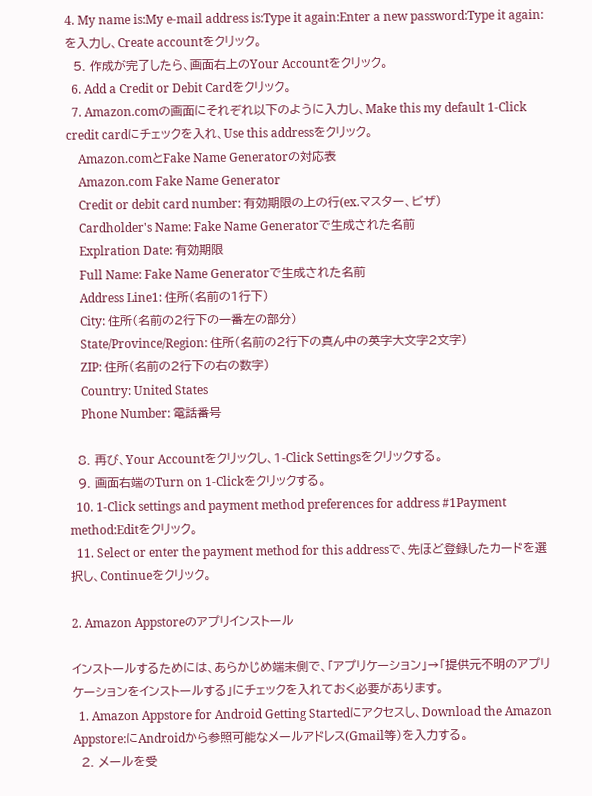4. My name is:My e-mail address is:Type it again:Enter a new password:Type it again:を入力し、Create accountをクリック。
  5. 作成が完了したら、画面右上のYour Accountをクリック。
  6. Add a Credit or Debit Cardをクリック。
  7. Amazon.comの画面にそれぞれ以下のように入力し、Make this my default 1-Click credit cardにチェックを入れ、Use this addressをクリック。
    Amazon.comとFake Name Generatorの対応表
    Amazon.com Fake Name Generator
    Credit or debit card number: 有効期限の上の行(ex.マスター、ビザ)
    Cardholder's Name: Fake Name Generatorで生成された名前
    Explration Date: 有効期限
    Full Name: Fake Name Generatorで生成された名前
    Address Line1: 住所(名前の1行下)
    City: 住所(名前の2行下の一番左の部分)
    State/Province/Region: 住所(名前の2行下の真ん中の英字大文字2文字)
    ZIP: 住所(名前の2行下の右の数字)
    Country: United States
    Phone Number: 電話番号

  8. 再び、Your Accountをクリックし、1-Click Settingsをクリックする。
  9. 画面右端のTurn on 1-Clickをクリックする。
  10. 1-Click settings and payment method preferences for address #1Payment method:Editをクリック。
  11. Select or enter the payment method for this addressで、先ほど登録したカードを選択し、Continueをクリック。

2. Amazon Appstoreのアプリインストール

インストールするためには、あらかじめ端末側で、「アプリケーション」→「提供元不明のアプリケーションをインストールする」にチェックを入れておく必要があります。
  1. Amazon Appstore for Android Getting Startedにアクセスし、Download the Amazon Appstore:にAndroidから参照可能なメールアドレス(Gmail等)を入力する。
  2. メールを受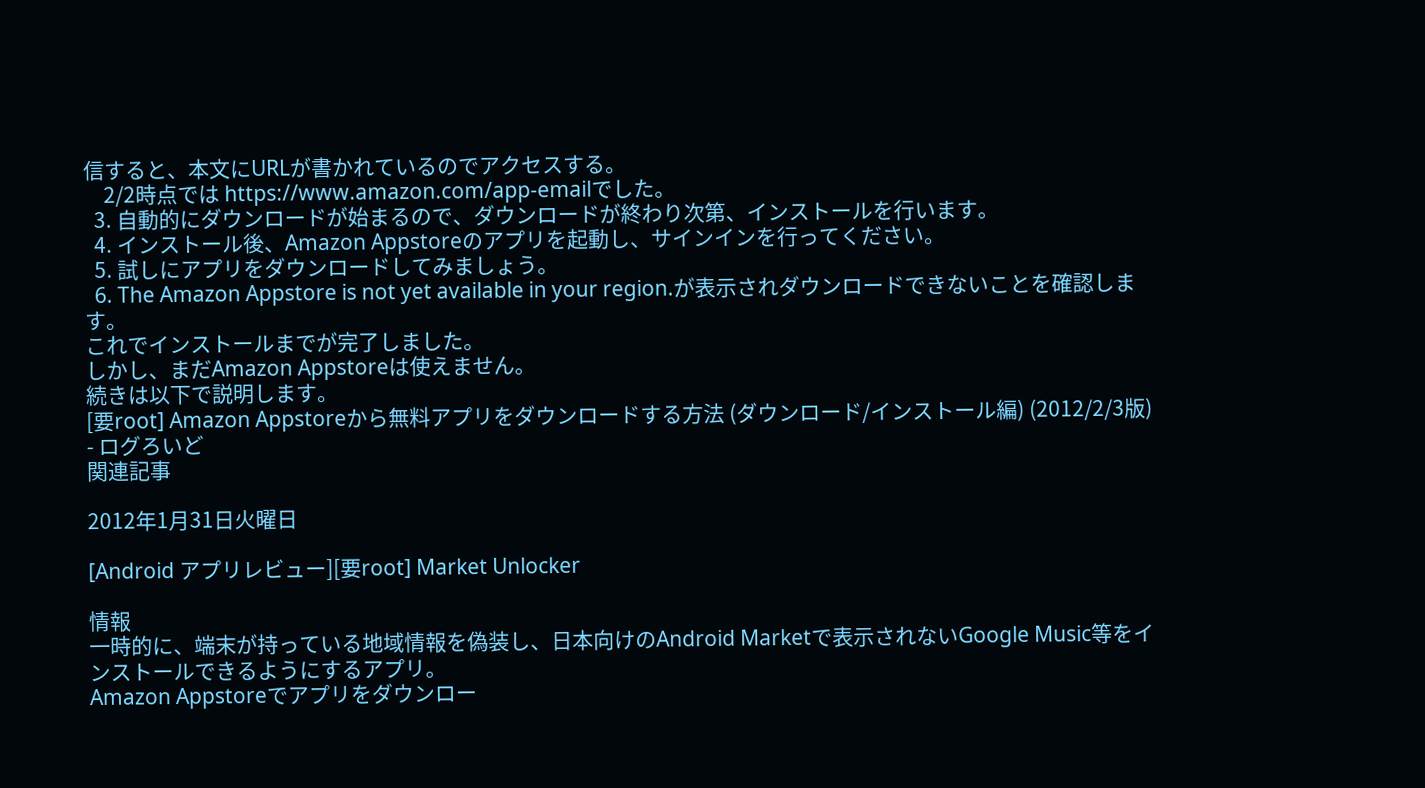信すると、本文にURLが書かれているのでアクセスする。
    2/2時点では https://www.amazon.com/app-emailでした。
  3. 自動的にダウンロードが始まるので、ダウンロードが終わり次第、インストールを行います。
  4. インストール後、Amazon Appstoreのアプリを起動し、サインインを行ってください。
  5. 試しにアプリをダウンロードしてみましょう。
  6. The Amazon Appstore is not yet available in your region.が表示されダウンロードできないことを確認します。
これでインストールまでが完了しました。
しかし、まだAmazon Appstoreは使えません。
続きは以下で説明します。
[要root] Amazon Appstoreから無料アプリをダウンロードする方法 (ダウンロード/インストール編) (2012/2/3版) - ログろいど
関連記事

2012年1月31日火曜日

[Android アプリレビュー][要root] Market Unlocker

情報
一時的に、端末が持っている地域情報を偽装し、日本向けのAndroid Marketで表示されないGoogle Music等をインストールできるようにするアプリ。
Amazon Appstoreでアプリをダウンロー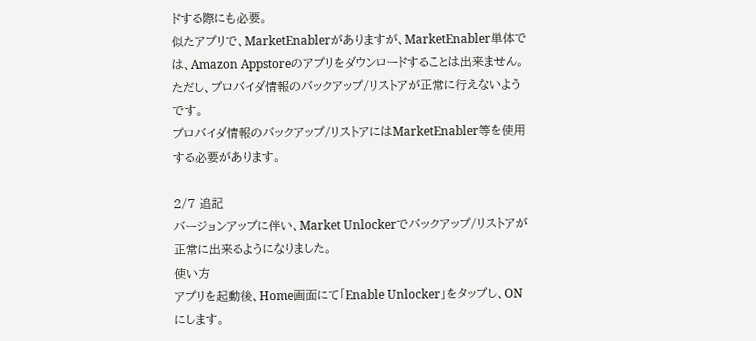ドする際にも必要。
似たアプリで、MarketEnablerがありますが、MarketEnabler単体では、Amazon Appstoreのアプリをダウンロードすることは出来ません。
ただし、プロバイダ情報のバックアップ/リストアが正常に行えないようです。
プロバイダ情報のバックアップ/リストアにはMarketEnabler等を使用する必要があります。

2/7 追記
バージョンアップに伴い、Market Unlockerでバックアップ/リストアが正常に出来るようになりました。
使い方
アプリを起動後、Home画面にて「Enable Unlocker」をタップし、ONにします。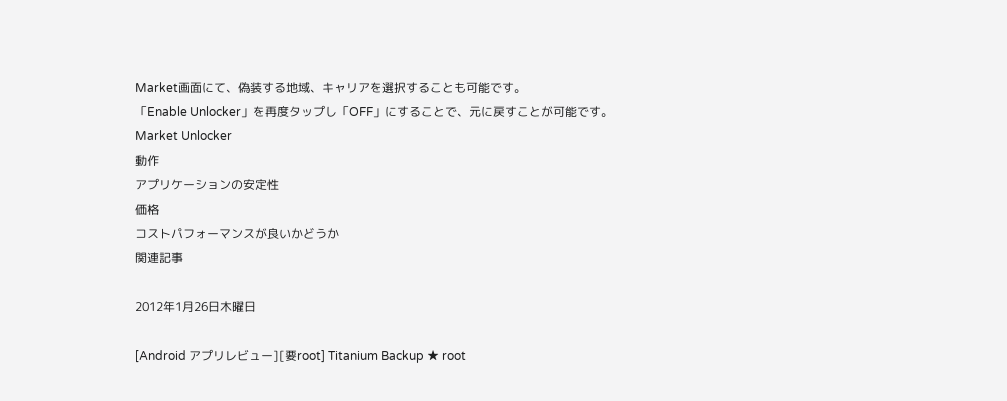Market画面にて、偽装する地域、キャリアを選択することも可能です。
「Enable Unlocker」を再度タップし「OFF」にすることで、元に戻すことが可能です。
Market Unlocker
動作
アプリケーションの安定性
価格
コストパフォーマンスが良いかどうか
関連記事

2012年1月26日木曜日

[Android アプリレビュー][要root] Titanium Backup ★ root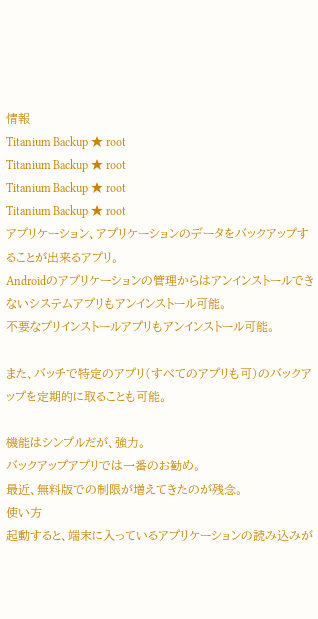情報
Titanium Backup ★ root
Titanium Backup ★ root
Titanium Backup ★ root
Titanium Backup ★ root
アプリケーション、アプリケーションのデータをバックアップすることが出来るアプリ。
Androidのアプリケーションの管理からはアンインストールできないシステムアプリもアンインストール可能。
不要なプリインストールアプリもアンインストール可能。

また、バッチで特定のアプリ(すべてのアプリも可)のバックアップを定期的に取ることも可能。

機能はシンプルだが、強力。
バックアップアプリでは一番のお勧め。
最近、無料版での制限が増えてきたのが残念。
使い方
起動すると、端末に入っているアプリケーションの読み込みが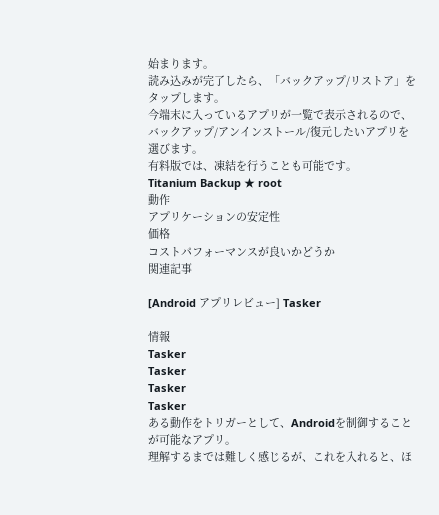始まります。
読み込みが完了したら、「バックアップ/リストア」をタップします。
今端末に入っているアプリが一覧で表示されるので、バックアップ/アンインストール/復元したいアプリを選びます。
有料版では、凍結を行うことも可能です。
Titanium Backup ★ root
動作
アプリケーションの安定性
価格
コストパフォーマンスが良いかどうか
関連記事

[Android アプリレビュー] Tasker

情報
Tasker
Tasker
Tasker
Tasker
ある動作をトリガーとして、Androidを制御することが可能なアプリ。
理解するまでは難しく感じるが、これを入れると、ほ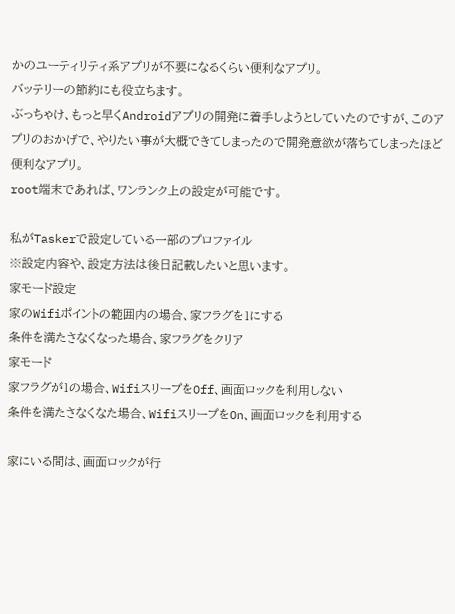かのユーティリティ系アプリが不要になるくらい便利なアプリ。
バッテリーの節約にも役立ちます。
ぶっちゃけ、もっと早くAndroidアプリの開発に着手しようとしていたのですが、このアプリのおかげで、やりたい事が大概できてしまったので開発意欲が落ちてしまったほど便利なアプリ。
root端末であれば、ワンランク上の設定が可能です。

私がTaskerで設定している一部のプロファイル
※設定内容や、設定方法は後日記載したいと思います。
家モード設定
家のWifiポイントの範囲内の場合、家フラグを1にする
条件を満たさなくなった場合、家フラグをクリア
家モード
家フラグが1の場合、WifiスリープをOff、画面ロックを利用しない
条件を満たさなくなた場合、WifiスリープをOn、画面ロックを利用する

家にいる間は、画面ロックが行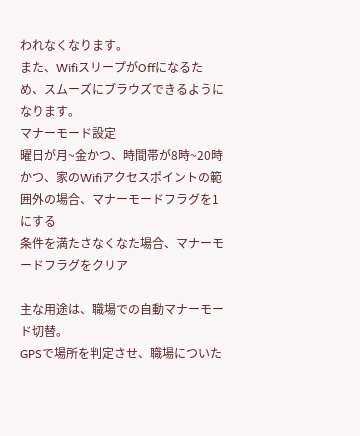われなくなります。
また、WifiスリープがOffになるため、スムーズにブラウズできるようになります。
マナーモード設定
曜日が月~金かつ、時間帯が8時~20時かつ、家のWifiアクセスポイントの範囲外の場合、マナーモードフラグを1にする
条件を満たさなくなた場合、マナーモードフラグをクリア

主な用途は、職場での自動マナーモード切替。
GPSで場所を判定させ、職場についた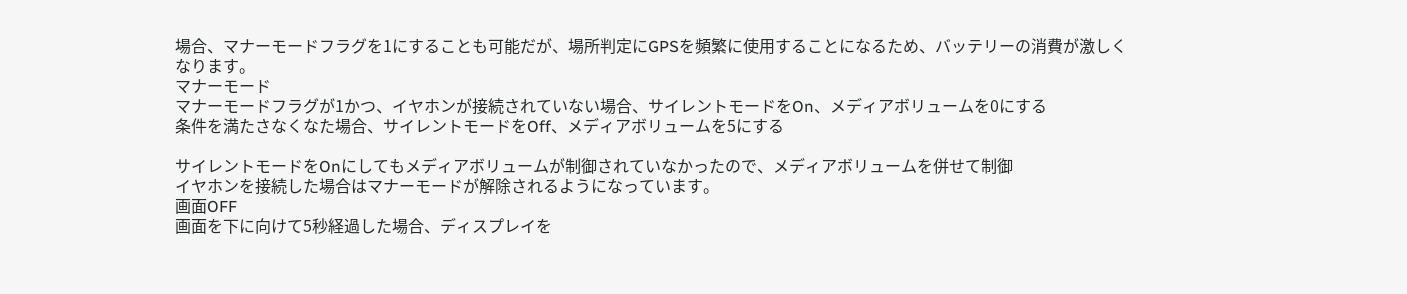場合、マナーモードフラグを1にすることも可能だが、場所判定にGPSを頻繁に使用することになるため、バッテリーの消費が激しくなります。
マナーモード
マナーモードフラグが1かつ、イヤホンが接続されていない場合、サイレントモードをOn、メディアボリュームを0にする
条件を満たさなくなた場合、サイレントモードをOff、メディアボリュームを5にする

サイレントモードをOnにしてもメディアボリュームが制御されていなかったので、メディアボリュームを併せて制御
イヤホンを接続した場合はマナーモードが解除されるようになっています。
画面OFF
画面を下に向けて5秒経過した場合、ディスプレイを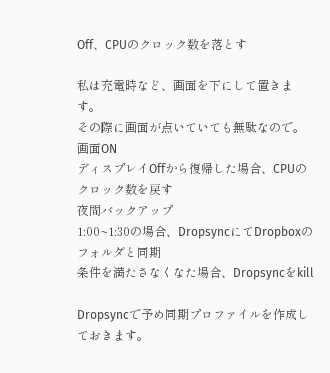Off、CPUのクロック数を落とす

私は充電時など、画面を下にして置きます。
その際に画面が点いていても無駄なので。
画面ON
ディスプレイOffから復帰した場合、CPUのクロック数を戻す
夜間バックアップ
1:00~1:30の場合、DropsyncにてDropboxのフォルダと同期
条件を満たさなくなた場合、Dropsyncをkill

Dropsyncで予め同期プロファイルを作成しておきます。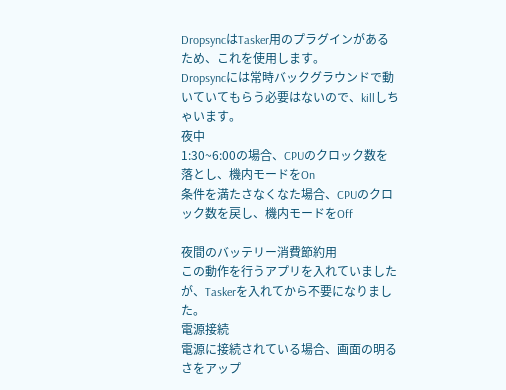DropsyncはTasker用のプラグインがあるため、これを使用します。
Dropsyncには常時バックグラウンドで動いていてもらう必要はないので、killしちゃいます。
夜中
1:30~6:00の場合、CPUのクロック数を落とし、機内モードをOn
条件を満たさなくなた場合、CPUのクロック数を戻し、機内モードをOff

夜間のバッテリー消費節約用
この動作を行うアプリを入れていましたが、Taskerを入れてから不要になりました。
電源接続
電源に接続されている場合、画面の明るさをアップ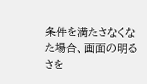条件を満たさなくなた場合、画面の明るさを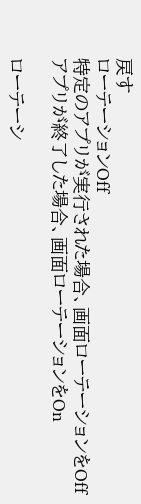戻す
ローテーションOff
特定のアプリが実行された場合、画面ローテーションをOff
アプリが終了した場合、画面ローテーションをOn

ローテーシ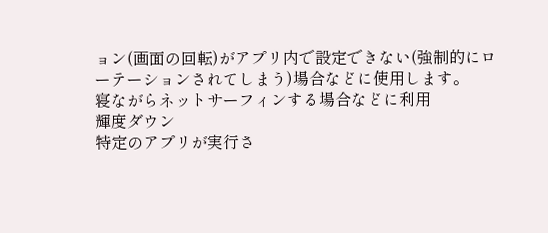ョン(画面の回転)がアプリ内で設定できない(強制的にローテーションされてしまう)場合などに使用します。
寝ながらネットサーフィンする場合などに利用
輝度ダウン
特定のアプリが実行さ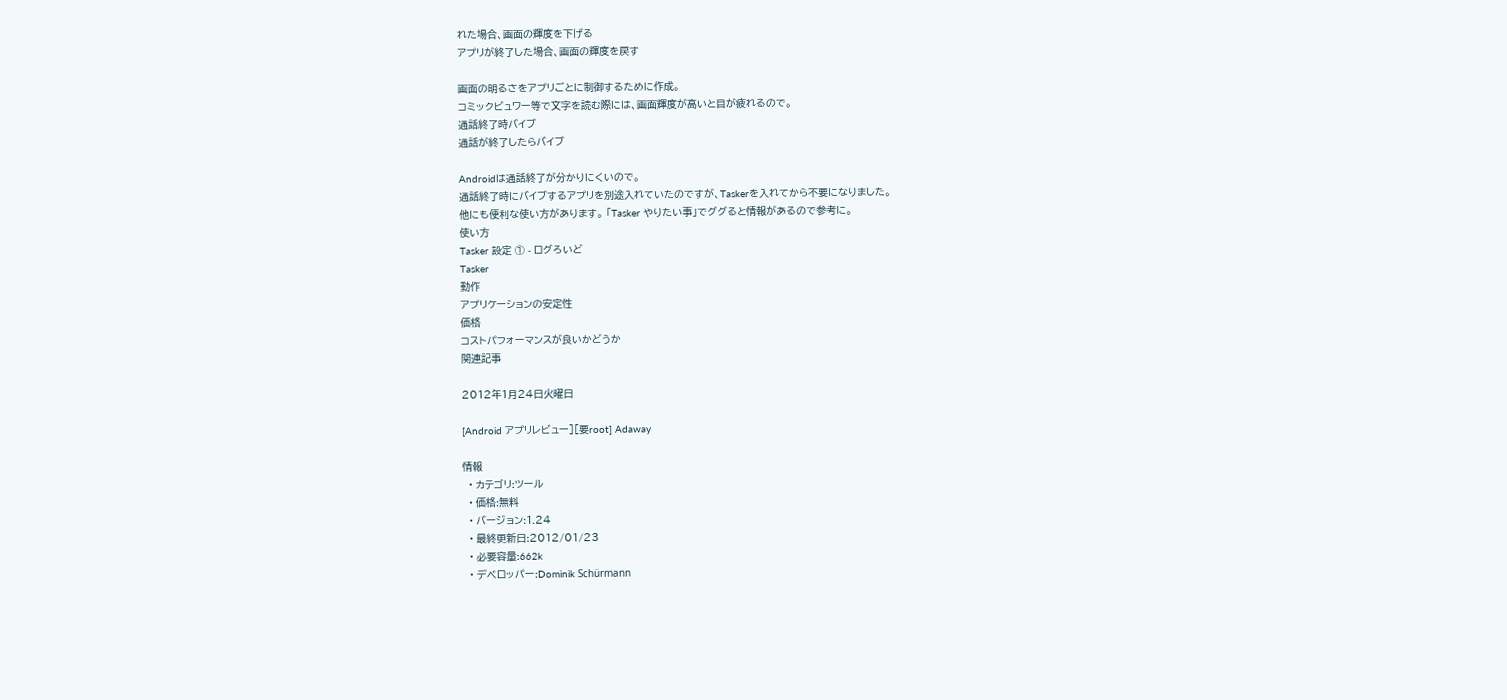れた場合、画面の輝度を下げる
アプリが終了した場合、画面の輝度を戻す

画面の明るさをアプリごとに制御するために作成。
コミックビュワー等で文字を読む際には、画面輝度が高いと目が疲れるので。
通話終了時バイブ
通話が終了したらバイブ

Androidは通話終了が分かりにくいので。
通話終了時にバイブするアプリを別途入れていたのですが、Taskerを入れてから不要になりました。
他にも便利な使い方があります。 「Tasker やりたい事」でググると情報があるので参考に。
使い方
Tasker 設定 ① - ログろいど
Tasker
動作
アプリケーションの安定性
価格
コストパフォーマンスが良いかどうか
関連記事

2012年1月24日火曜日

[Android アプリレビュー][要root] Adaway

情報
  • カテゴリ:ツール
  • 価格:無料
  • バージョン:1.24
  • 最終更新日:2012/01/23
  • 必要容量:662k
  • デベロッパー:Dominik Schürmann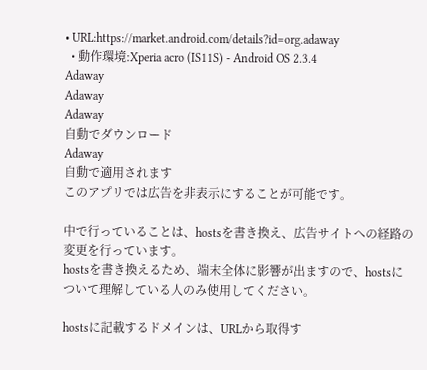• URL:https://market.android.com/details?id=org.adaway
  • 動作環境:Xperia acro (IS11S) - Android OS 2.3.4
Adaway
Adaway
Adaway
自動でダウンロード
Adaway
自動で適用されます
このアプリでは広告を非表示にすることが可能です。

中で行っていることは、hostsを書き換え、広告サイトへの経路の変更を行っています。
hostsを書き換えるため、端末全体に影響が出ますので、hostsについて理解している人のみ使用してください。

hostsに記載するドメインは、URLから取得す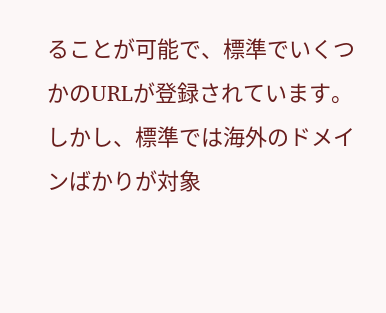ることが可能で、標準でいくつかのURLが登録されています。
しかし、標準では海外のドメインばかりが対象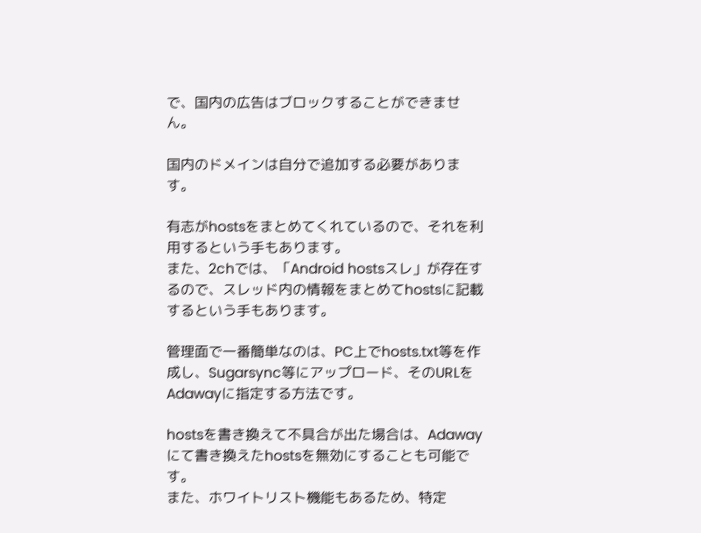で、国内の広告はブロックすることができません。

国内のドメインは自分で追加する必要があります。

有志がhostsをまとめてくれているので、それを利用するという手もあります。
また、2chでは、「Android hostsスレ」が存在するので、スレッド内の情報をまとめてhostsに記載するという手もあります。

管理面で一番簡単なのは、PC上でhosts.txt等を作成し、Sugarsync等にアップロード、そのURLをAdawayに指定する方法です。

hostsを書き換えて不具合が出た場合は、Adawayにて書き換えたhostsを無効にすることも可能です。
また、ホワイトリスト機能もあるため、特定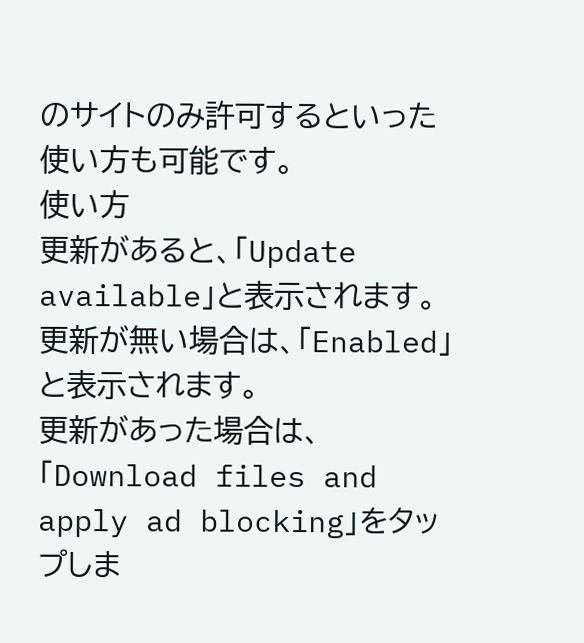のサイトのみ許可するといった使い方も可能です。
使い方
更新があると、「Update available」と表示されます。
更新が無い場合は、「Enabled」と表示されます。
更新があった場合は、「Download files and apply ad blocking」をタップしま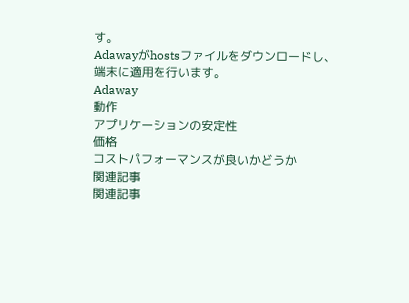す。
Adawayがhostsファイルをダウンロードし、端末に適用を行います。
Adaway
動作
アプリケーションの安定性
価格
コストパフォーマンスが良いかどうか
関連記事
関連記事